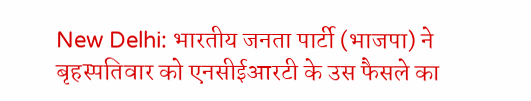New Delhi: भारतीय जनता पार्टी (भाजपा) ने बृहस्पतिवार को एनसीईआरटी के उस फैसले का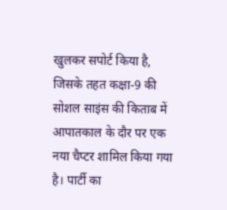खुलकर सपोर्ट किया है, जिसके तहत कक्षा-9 की सोशल साइंस की किताब में आपातकाल के दौर पर एक नया चैप्टर शामिल किया गया है। पार्टी का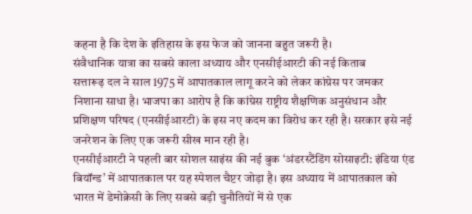कहना है कि देश के इतिहास के इस फेज को जानना बहुत जरूरी है।
संवैधानिक यात्रा का सबसे काला अध्याय और एनसीईआरटी की नई किताब
सत्तारूढ़ दल ने साल 1975 में आपातकाल लागू करने को लेकर कांग्रेस पर जमकर निशाना साधा है। भाजपा का आरोप है कि कांग्रेस राष्ट्रीय शैक्षणिक अनुसंधान और प्रशिक्षण परिषद (एनसीईआरटी) के इस नए कदम का विरोध कर रही है। सरकार इसे नई जनरेशन के लिए एक जरूरी सीख मान रही है।
एनसीईआरटी ने पहली बार सोशल साइंस की नई बुक ‘अंडरस्टैंडिंग सोसाइटी: इंडिया एंड बियॉन्ड’ में आपातकाल पर यह स्पेशल चैप्टर जोड़ा है। इस अध्याय में आपातकाल को भारत में डेमोक्रेसी के लिए सबसे बड़ी चुनौतियों में से एक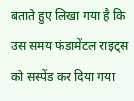बताते हुए लिखा गया है कि उस समय फंडामेंटल राइट्स को सस्पेंड कर दिया गया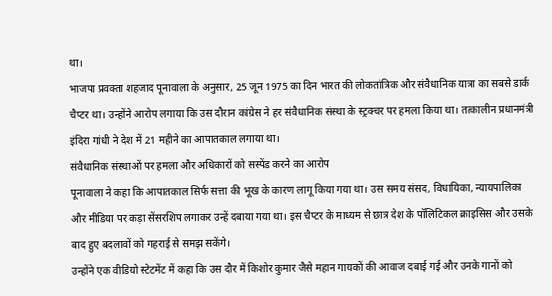था।
भाजपा प्रवक्ता शहजाद पूनावाला के अनुसार, 25 जून 1975 का दिन भारत की लोकतांत्रिक और संवैधानिक यात्रा का सबसे डार्क चैप्टर था। उन्होंने आरोप लगाया कि उस दौरान कांग्रेस ने हर संवैधानिक संस्था के स्ट्रक्चर पर हमला किया था। तत्कालीन प्रधानमंत्री इंदिरा गांधी ने देश में 21 महीने का आपातकाल लगाया था।
संवैधानिक संस्थाओं पर हमला और अधिकारों को सस्पेंड करने का आरोप
पूनावाला ने कहा कि आपातकाल सिर्फ सत्ता की भूख के कारण लागू किया गया था। उस समय संसद, विधायिका, न्यायपालिका और मीडिया पर कड़ा सेंसरशिप लगाकर उन्हें दबाया गया था। इस चैप्टर के माध्यम से छात्र देश के पॉलिटिकल क्राइसिस और उसके बाद हुए बदलावों को गहराई से समझ सकेंगे।
उन्होंने एक वीडियो स्टेटमेंट में कहा कि उस दौर में किशोर कुमार जैसे महान गायकों की आवाज दबाई गई और उनके गानों को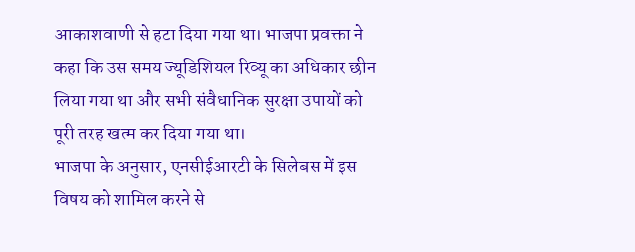आकाशवाणी से हटा दिया गया था। भाजपा प्रवक्ता ने कहा कि उस समय ज्यूडिशियल रिव्यू का अधिकार छीन लिया गया था और सभी संवैधानिक सुरक्षा उपायों को पूरी तरह खत्म कर दिया गया था।
भाजपा के अनुसार, एनसीईआरटी के सिलेबस में इस विषय को शामिल करने से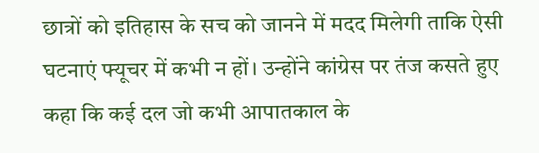छात्रों को इतिहास के सच को जानने में मदद मिलेगी ताकि ऐसी घटनाएं फ्यूचर में कभी न हों। उन्होंने कांग्रेस पर तंज कसते हुए कहा कि कई दल जो कभी आपातकाल के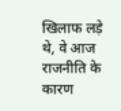खिलाफ लड़े थे, वे आज राजनीति के कारण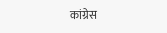कांग्रेस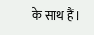के साथ हैं।